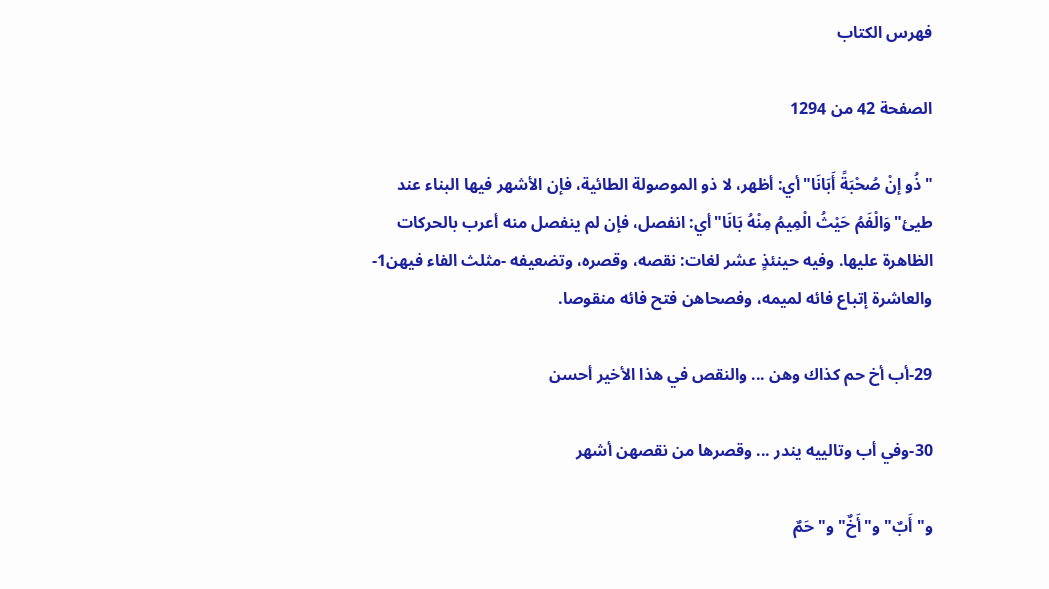فهرس الكتاب

الصفحة 42 من 1294

"ذُو إنْ صُحْبَةً أَبَانَا"أي: أظهر، لا ذو الموصولة الطائية، فإن الأشهر فيها البناء عند طيئ"وَالْفَمُ حَيْثُ الْمِيمُ مِنْهُ بَانَا"أي: انفصل، فإن لم ينفصل منه أعرب بالحركات الظاهرة عليها. وفيه حينئذٍ عشر لغات: نقصه، وقصره، وتضعيفه -مثلث الفاء فيهن1- والعاشرة إتباع فائه لميمه، وفصحاهن فتح فائه منقوصا.

29-أب أخ حم كذاك وهن ... والنقص في هذا الأخير أحسن

30-وفي أب وتالييه يندر ... وقصرها من نقصهن أشهر

و"أَبٌ"و"أَخٌ"و"حَمٌ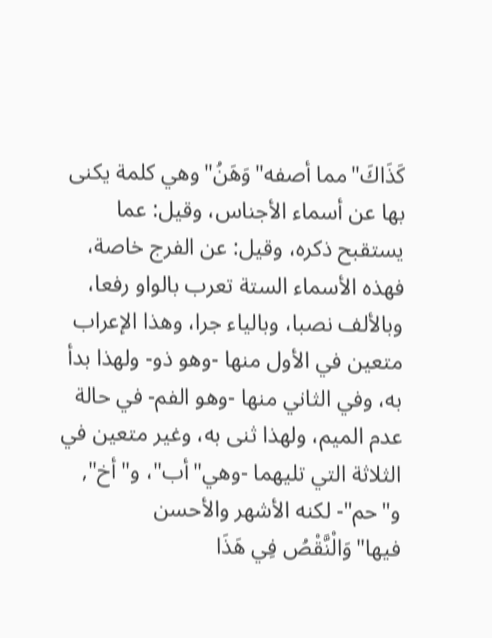كَذَاكَ"مما أصفه"وَهَنُ"وهي كلمة يكنى بها عن أسماء الأجناس، وقيل: عما يستقبح ذكره، وقيل: عن الفرج خاصة، فهذه الأسماء الستة تعرب بالواو رفعا، وبالألف نصبا، وبالياء جرا، وهذا الإعراب متعين في الأول منها -وهو ذو- ولهذا بدأ به، وفي الثاني منها -وهو الفم- في حالة عدم الميم، ولهذا ثنى به، وغير متعين في الثلاثة التي تليهما -وهي"أب"، و"أخ", و"حم"- لكنه الأشهر والأحسن فيها"وَالْنَّقْصُ فِي هَذَا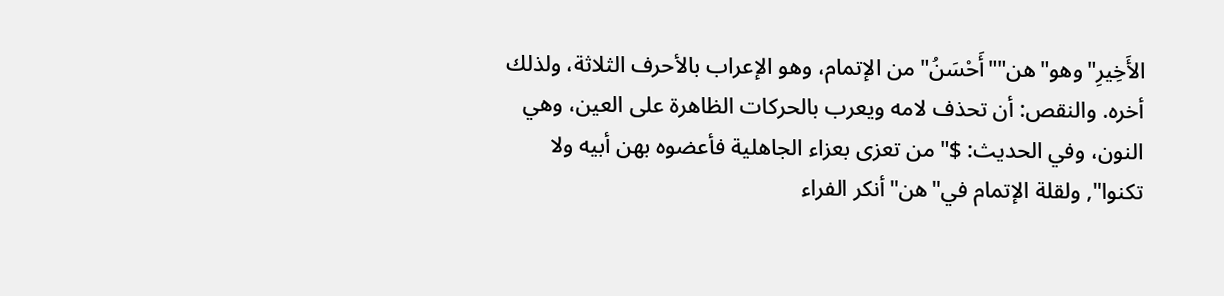الأَخِيرِ"وهو"هن""أَحْسَنُ"من الإتمام، وهو الإعراب بالأحرف الثلاثة، ولذلك أخره. والنقص: أن تحذف لامه ويعرب بالحركات الظاهرة على العين، وهي النون، وفي الحديث: $"من تعزى بعزاء الجاهلية فأعضوه بهن أبيه ولا تكنوا", ولقلة الإتمام في"هن"أنكر الفراء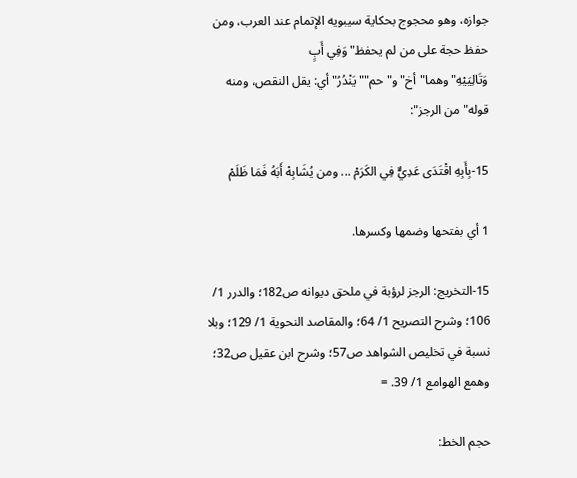جوازه، وهو محجوج بحكاية سيبويه الإتمام عند العرب، ومن حفظ حجة على من لم يحفظ"وَفِي أَبٍ وَتَالِيَيْهِ"وهما"أخ"و"حم""يَنْدُرُ"أي: يقل النقص، ومنه قوله"من الرجز":

15-بِأَبِهِ اقْتَدَى عَدِيٌّ فِي الكَرَمْ ... ومن يُشَابِهْ أَبَهُ فَمَا ظَلَمْ

1 أي بفتحها وضمها وكسرها.

15-التخريج: الرجز لرؤبة في ملحق ديوانه ص182؛ والدرر 1/ 106؛ وشرح التصريح 1/ 64؛ والمقاصد النحوية 1/ 129؛ وبلا نسبة في تخليص الشواهد ص57؛ وشرح ابن عقيل ص32؛ وهمع الهوامع 1/ 39. =

حجم الخط: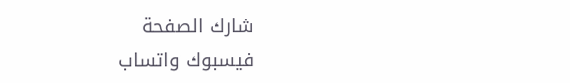شارك الصفحة
فيسبوك واتساب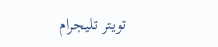تويتر تليجرام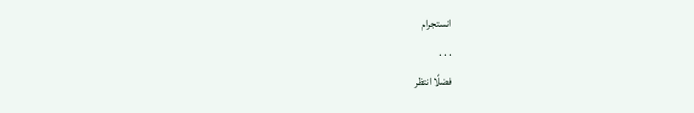انستجرام
. . .
فضلًا انتظر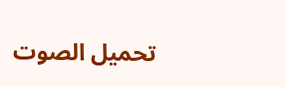تحميل الصوت